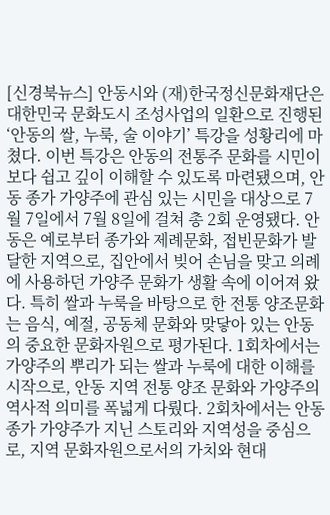[신경북뉴스] 안동시와 (재)한국정신문화재단은 대한민국 문화도시 조성사업의 일환으로 진행된 ‘안동의 쌀, 누룩, 술 이야기’ 특강을 성황리에 마쳤다. 이번 특강은 안동의 전통주 문화를 시민이 보다 쉽고 깊이 이해할 수 있도록 마련됐으며, 안동 종가 가양주에 관심 있는 시민을 대상으로 7월 7일에서 7월 8일에 걸쳐 총 2회 운영됐다. 안동은 예로부터 종가와 제례문화, 접빈문화가 발달한 지역으로, 집안에서 빚어 손님을 맞고 의례에 사용하던 가양주 문화가 생활 속에 이어져 왔다. 특히 쌀과 누룩을 바탕으로 한 전통 양조문화는 음식, 예절, 공동체 문화와 맞닿아 있는 안동의 중요한 문화자원으로 평가된다. 1회차에서는 가양주의 뿌리가 되는 쌀과 누룩에 대한 이해를 시작으로, 안동 지역 전통 양조 문화와 가양주의 역사적 의미를 폭넓게 다뤘다. 2회차에서는 안동 종가 가양주가 지닌 스토리와 지역성을 중심으로, 지역 문화자원으로서의 가치와 현대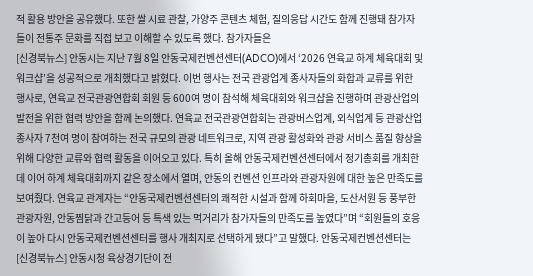적 활용 방안을 공유했다. 또한 쌀 시료 관찰, 가양주 콘텐츠 체험, 질의응답 시간도 함께 진행돼 참가자들이 전통주 문화를 직접 보고 이해할 수 있도록 했다. 참가자들은
[신경북뉴스] 안동시는 지난 7월 8일 안동국제컨벤션센터(ADCO)에서 ‘2026 연육교 하계 체육대회 및 워크샵’을 성공적으로 개최했다고 밝혔다. 이번 행사는 전국 관광업계 종사자들의 화합과 교류를 위한 행사로, 연육교 전국관광연합회 회원 등 600여 명이 참석해 체육대회와 워크샵을 진행하며 관광산업의 발전을 위한 협력 방안을 함께 논의했다. 연육교 전국관광연합회는 관광버스업계, 외식업계 등 관광산업 종사자 7천여 명이 참여하는 전국 규모의 관광 네트워크로, 지역 관광 활성화와 관광 서비스 품질 향상을 위해 다양한 교류와 협력 활동을 이어오고 있다. 특히 올해 안동국제컨벤션센터에서 정기총회를 개최한 데 이어 하계 체육대회까지 같은 장소에서 열며, 안동의 컨벤션 인프라와 관광자원에 대한 높은 만족도를 보여줬다. 연육교 관계자는 “안동국제컨벤션센터의 쾌적한 시설과 함께 하회마을, 도산서원 등 풍부한 관광자원, 안동찜닭과 간고등어 등 특색 있는 먹거리가 참가자들의 만족도를 높였다”며 “회원들의 호응이 높아 다시 안동국제컨벤션센터를 행사 개최지로 선택하게 됐다”고 말했다. 안동국제컨벤션센터는
[신경북뉴스] 안동시청 육상경기단이 전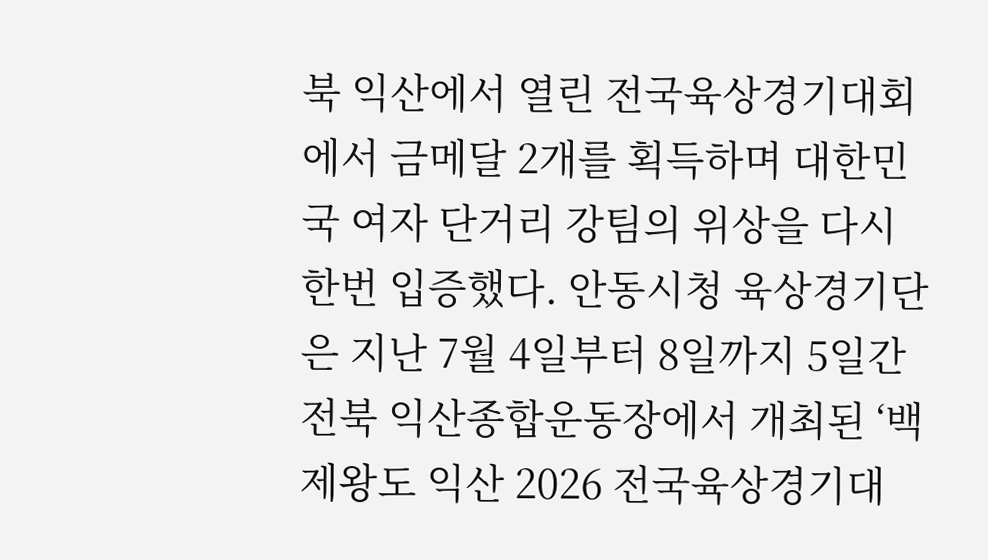북 익산에서 열린 전국육상경기대회에서 금메달 2개를 획득하며 대한민국 여자 단거리 강팀의 위상을 다시 한번 입증했다. 안동시청 육상경기단은 지난 7월 4일부터 8일까지 5일간 전북 익산종합운동장에서 개최된 ‘백제왕도 익산 2026 전국육상경기대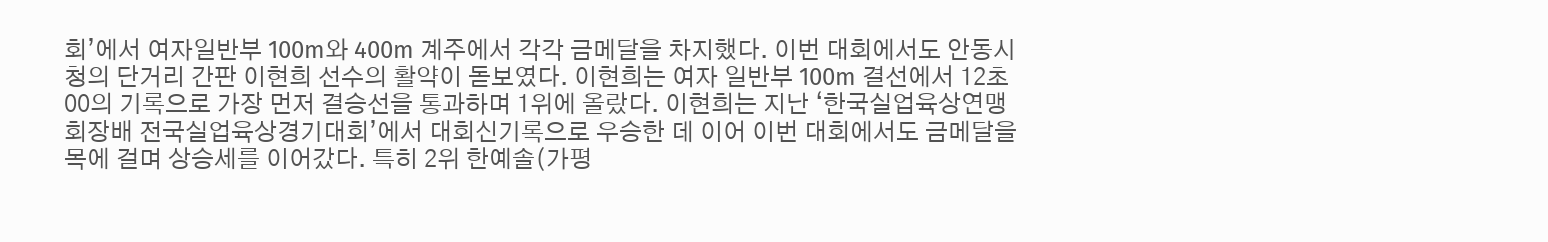회’에서 여자일반부 100m와 400m 계주에서 각각 금메달을 차지했다. 이번 대회에서도 안동시청의 단거리 간판 이현희 선수의 활약이 돋보였다. 이현희는 여자 일반부 100m 결선에서 12초00의 기록으로 가장 먼저 결승선을 통과하며 1위에 올랐다. 이현희는 지난 ‘한국실업육상연맹회장배 전국실업육상경기대회’에서 대회신기록으로 우승한 데 이어 이번 대회에서도 금메달을 목에 걸며 상승세를 이어갔다. 특히 2위 한예솔(가평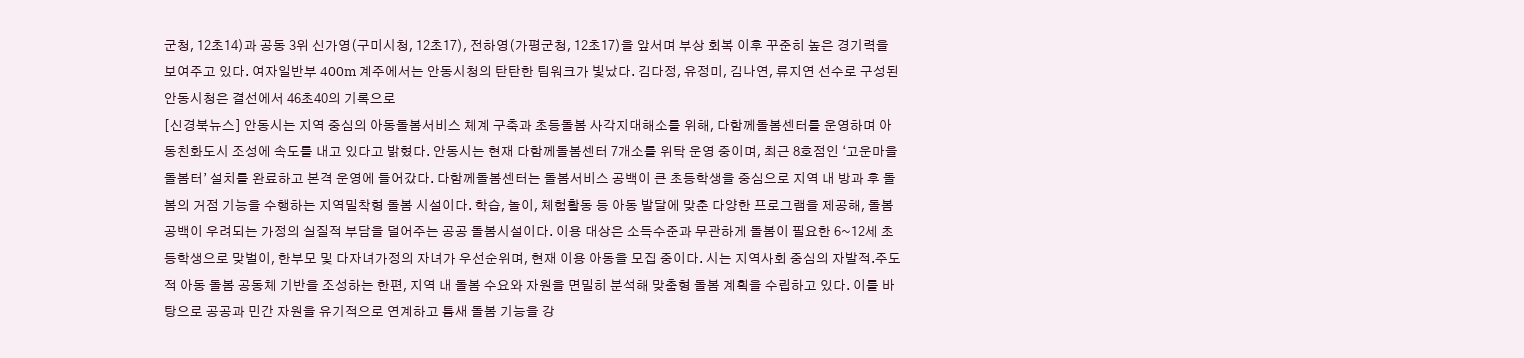군청, 12초14)과 공동 3위 신가영(구미시청, 12초17), 전하영(가평군청, 12초17)을 앞서며 부상 회복 이후 꾸준히 높은 경기력을 보여주고 있다. 여자일반부 400m 계주에서는 안동시청의 탄탄한 팀워크가 빛났다. 김다정, 유정미, 김나연, 류지연 선수로 구성된 안동시청은 결선에서 46초40의 기록으로
[신경북뉴스] 안동시는 지역 중심의 아동돌봄서비스 체계 구축과 초등돌봄 사각지대해소를 위해, 다함께돌봄센터를 운영하며 아동친화도시 조성에 속도를 내고 있다고 밝혔다. 안동시는 현재 다함께돌봄센터 7개소를 위탁 운영 중이며, 최근 8호점인 ‘고운마을돌봄터’ 설치를 완료하고 본격 운영에 들어갔다. 다함께돌봄센터는 돌봄서비스 공백이 큰 초등학생을 중심으로 지역 내 방과 후 돌봄의 거점 기능을 수행하는 지역밀착형 돌봄 시설이다. 학습, 놀이, 체험활동 등 아동 발달에 맞춘 다양한 프로그램을 제공해, 돌봄 공백이 우려되는 가정의 실질적 부담을 덜어주는 공공 돌봄시설이다. 이용 대상은 소득수준과 무관하게 돌봄이 필요한 6~12세 초등학생으로 맞벌이, 한부모 및 다자녀가정의 자녀가 우선순위며, 현재 이용 아동을 모집 중이다. 시는 지역사회 중심의 자발적․주도적 아동 돌봄 공동체 기반을 조성하는 한편, 지역 내 돌봄 수요와 자원을 면밀히 분석해 맞춤형 돌봄 계획을 수립하고 있다. 이를 바탕으로 공공과 민간 자원을 유기적으로 연계하고 틈새 돌봄 기능을 강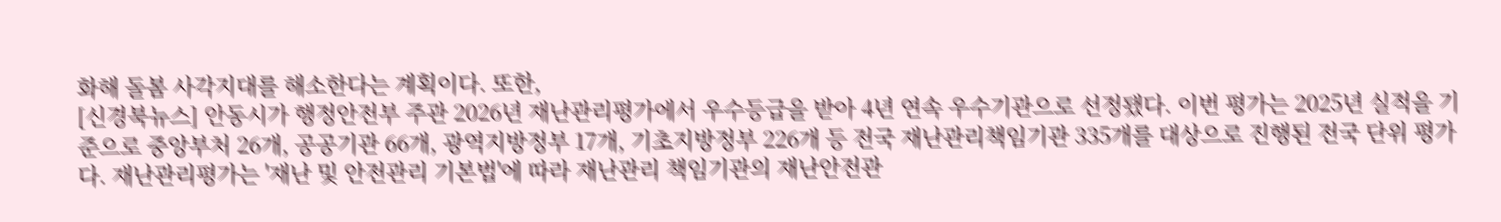화해 돌봄 사각지대를 해소한다는 계획이다. 또한,
[신경북뉴스] 안동시가 행정안전부 주관 2026년 재난관리평가에서 우수등급을 받아 4년 연속 우수기관으로 선정됐다. 이번 평가는 2025년 실적을 기준으로 중앙부처 26개, 공공기관 66개, 광역지방정부 17개, 기초지방정부 226개 등 전국 재난관리책임기관 335개를 대상으로 진행된 전국 단위 평가다. 재난관리평가는 '재난 및 안전관리 기본법'에 따라 재난관리 책임기관의 재난안전관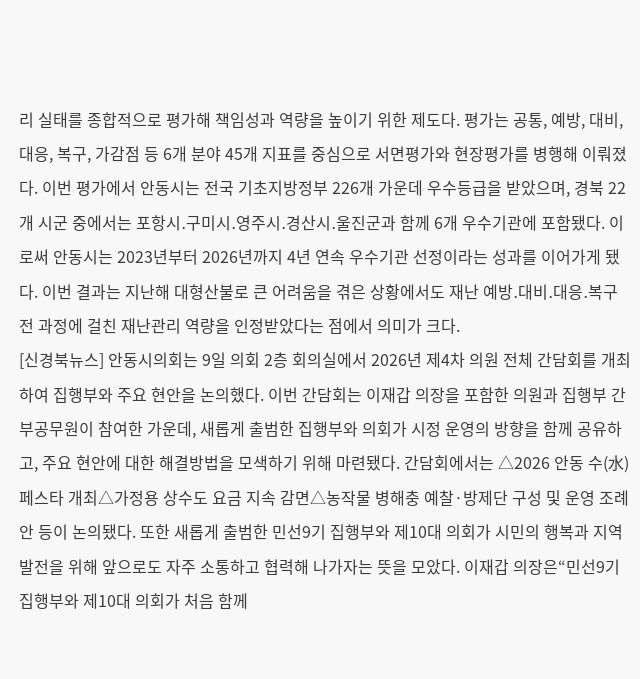리 실태를 종합적으로 평가해 책임성과 역량을 높이기 위한 제도다. 평가는 공통, 예방, 대비, 대응, 복구, 가감점 등 6개 분야 45개 지표를 중심으로 서면평가와 현장평가를 병행해 이뤄졌다. 이번 평가에서 안동시는 전국 기초지방정부 226개 가운데 우수등급을 받았으며, 경북 22개 시군 중에서는 포항시․구미시․영주시․경산시․울진군과 함께 6개 우수기관에 포함됐다. 이로써 안동시는 2023년부터 2026년까지 4년 연속 우수기관 선정이라는 성과를 이어가게 됐다. 이번 결과는 지난해 대형산불로 큰 어려움을 겪은 상황에서도 재난 예방․대비․대응․복구 전 과정에 걸친 재난관리 역량을 인정받았다는 점에서 의미가 크다.
[신경북뉴스] 안동시의회는 9일 의회 2층 회의실에서 2026년 제4차 의원 전체 간담회를 개최하여 집행부와 주요 현안을 논의했다. 이번 간담회는 이재갑 의장을 포함한 의원과 집행부 간부공무원이 참여한 가운데, 새롭게 출범한 집행부와 의회가 시정 운영의 방향을 함께 공유하고, 주요 현안에 대한 해결방법을 모색하기 위해 마련됐다. 간담회에서는 △2026 안동 수(水)페스타 개최△가정용 상수도 요금 지속 감면△농작물 병해충 예찰·방제단 구성 및 운영 조례안 등이 논의됐다. 또한 새롭게 출범한 민선9기 집행부와 제10대 의회가 시민의 행복과 지역 발전을 위해 앞으로도 자주 소통하고 협력해 나가자는 뜻을 모았다. 이재갑 의장은“민선9기 집행부와 제10대 의회가 처음 함께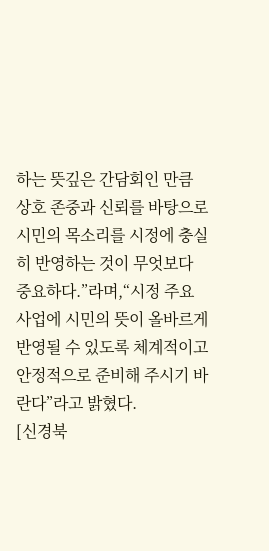하는 뜻깊은 간담회인 만큼 상호 존중과 신뢰를 바탕으로 시민의 목소리를 시정에 충실히 반영하는 것이 무엇보다 중요하다.”라며,“시정 주요 사업에 시민의 뜻이 올바르게 반영될 수 있도록 체계적이고 안정적으로 준비해 주시기 바란다”라고 밝혔다.
[신경북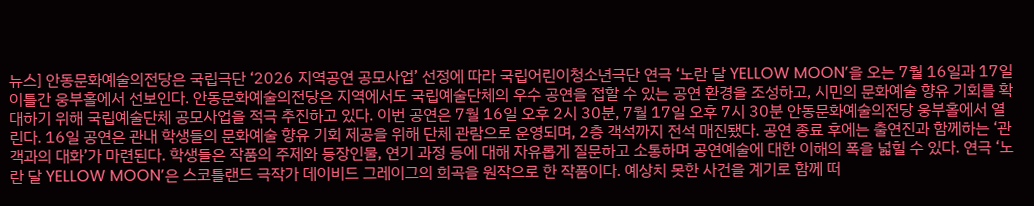뉴스] 안동문화예술의전당은 국립극단 ‘2026 지역공연 공모사업’ 선정에 따라 국립어린이청소년극단 연극 ‘노란 달 YELLOW MOON’을 오는 7월 16일과 17일 이틀간 웅부홀에서 선보인다. 안동문화예술의전당은 지역에서도 국립예술단체의 우수 공연을 접할 수 있는 공연 환경을 조성하고, 시민의 문화예술 향유 기회를 확대하기 위해 국립예술단체 공모사업을 적극 추진하고 있다. 이번 공연은 7월 16일 오후 2시 30분, 7월 17일 오후 7시 30분 안동문화예술의전당 웅부홀에서 열린다. 16일 공연은 관내 학생들의 문화예술 향유 기회 제공을 위해 단체 관람으로 운영되며, 2층 객석까지 전석 매진됐다. 공연 종료 후에는 출연진과 함께하는 ‘관객과의 대화’가 마련된다. 학생들은 작품의 주제와 등장인물, 연기 과정 등에 대해 자유롭게 질문하고 소통하며 공연예술에 대한 이해의 폭을 넓힐 수 있다. 연극 ‘노란 달 YELLOW MOON’은 스코틀랜드 극작가 데이비드 그레이그의 희곡을 원작으로 한 작품이다. 예상치 못한 사건을 계기로 함께 떠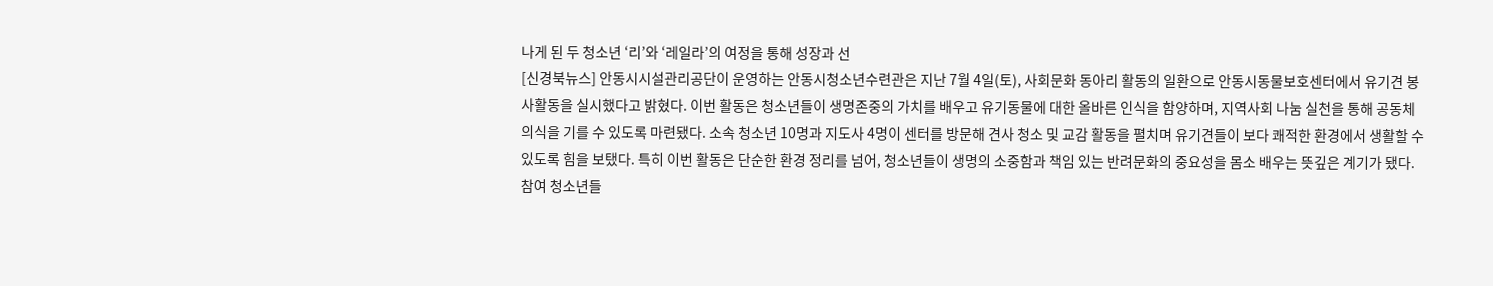나게 된 두 청소년 ‘리’와 ‘레일라’의 여정을 통해 성장과 선
[신경북뉴스] 안동시시설관리공단이 운영하는 안동시청소년수련관은 지난 7월 4일(토), 사회문화 동아리 활동의 일환으로 안동시동물보호센터에서 유기견 봉사활동을 실시했다고 밝혔다. 이번 활동은 청소년들이 생명존중의 가치를 배우고 유기동물에 대한 올바른 인식을 함양하며, 지역사회 나눔 실천을 통해 공동체 의식을 기를 수 있도록 마련됐다. 소속 청소년 10명과 지도사 4명이 센터를 방문해 견사 청소 및 교감 활동을 펼치며 유기견들이 보다 쾌적한 환경에서 생활할 수 있도록 힘을 보탰다. 특히 이번 활동은 단순한 환경 정리를 넘어, 청소년들이 생명의 소중함과 책임 있는 반려문화의 중요성을 몸소 배우는 뜻깊은 계기가 됐다. 참여 청소년들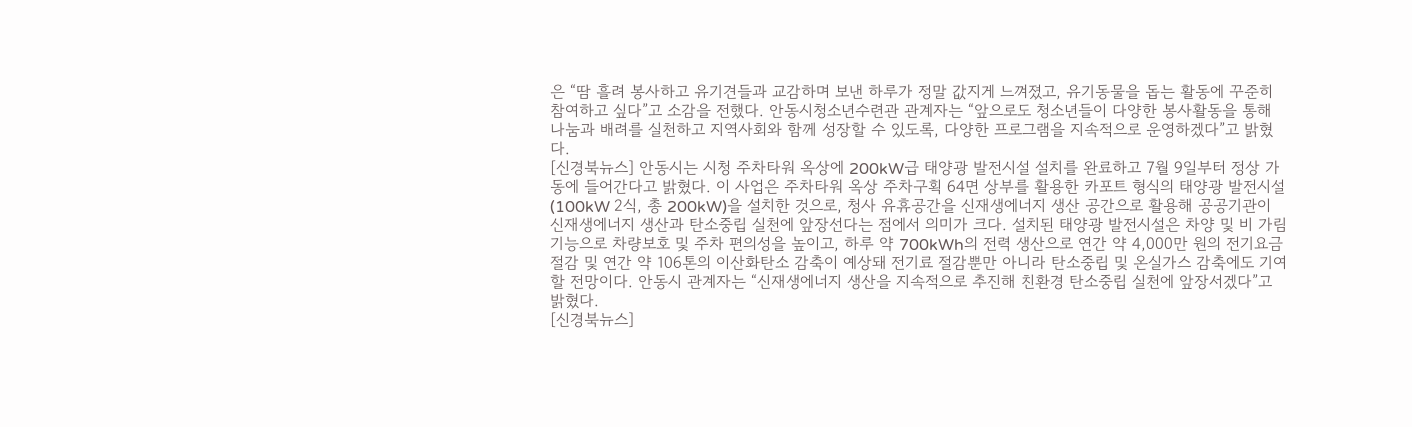은 “땀 흘려 봉사하고 유기견들과 교감하며 보낸 하루가 정말 값지게 느껴졌고, 유기동물을 돕는 활동에 꾸준히 참여하고 싶다”고 소감을 전했다. 안동시청소년수련관 관계자는 “앞으로도 청소년들이 다양한 봉사활동을 통해 나눔과 배려를 실천하고 지역사회와 함께 성장할 수 있도록, 다양한 프로그램을 지속적으로 운영하겠다”고 밝혔다.
[신경북뉴스] 안동시는 시청 주차타워 옥상에 200kW급 태양광 발전시설 설치를 완료하고 7월 9일부터 정상 가동에 들어간다고 밝혔다. 이 사업은 주차타워 옥상 주차구획 64면 상부를 활용한 카포트 형식의 태양광 발전시설(100kW 2식, 총 200kW)을 설치한 것으로, 청사 유휴공간을 신재생에너지 생산 공간으로 활용해 공공기관이 신재생에너지 생산과 탄소중립 실천에 앞장선다는 점에서 의미가 크다. 설치된 태양광 발전시설은 차양 및 비 가림 기능으로 차량보호 및 주차 편의성을 높이고, 하루 약 700kWh의 전력 생산으로 연간 약 4,000만 원의 전기요금 절감 및 연간 약 106톤의 이산화탄소 감축이 예상돼 전기료 절감뿐만 아니라 탄소중립 및 온실가스 감축에도 기여할 전망이다. 안동시 관계자는 “신재생에너지 생산을 지속적으로 추진해 친환경 탄소중립 실천에 앞장서겠다”고 밝혔다.
[신경북뉴스]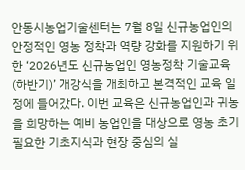안동시농업기술센터는 7월 8일 신규농업인의 안정적인 영농 정착과 역량 강화를 지원하기 위한 ‘2026년도 신규농업인 영농정착 기술교육(하반기)’ 개강식을 개최하고 본격적인 교육 일정에 들어갔다. 이번 교육은 신규농업인과 귀농을 희망하는 예비 농업인을 대상으로 영농 초기 필요한 기초지식과 현장 중심의 실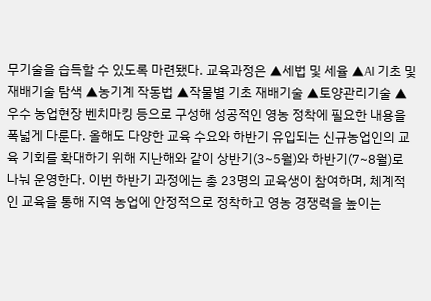무기술을 습득할 수 있도록 마련됐다. 교육과정은 ▲세법 및 세율 ▲AI 기초 및 재배기술 탐색 ▲농기계 작동법 ▲작물별 기초 재배기술 ▲토양관리기술 ▲우수 농업현장 벤치마킹 등으로 구성해 성공적인 영농 정착에 필요한 내용을 폭넓게 다룬다. 올해도 다양한 교육 수요와 하반기 유입되는 신규농업인의 교육 기회를 확대하기 위해 지난해와 같이 상반기(3~5월)와 하반기(7~8월)로 나눠 운영한다. 이번 하반기 과정에는 총 23명의 교육생이 참여하며, 체계적인 교육을 통해 지역 농업에 안정적으로 정착하고 영농 경쟁력을 높이는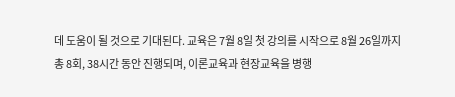데 도움이 될 것으로 기대된다. 교육은 7월 8일 첫 강의를 시작으로 8월 26일까지 총 8회, 38시간 동안 진행되며, 이론교육과 현장교육을 병행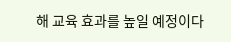해 교육 효과를 높일 예정이다